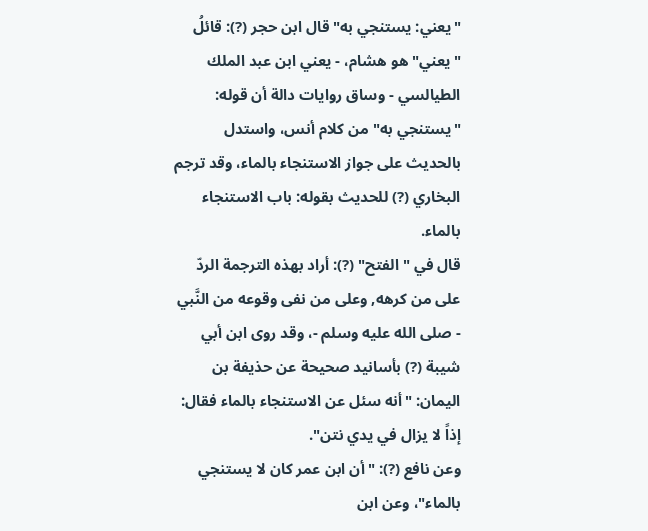"يعني: يستنجي به" قال ابن حجر (?): قائلُ "يعني" هو هشام، - يعني ابن عبد الملك الطيالسي - وساق روايات دالة أن قوله: "يستنجي به" من كلام أنس، واستدل بالحديث على جواز الاستنجاء بالماء، وقد ترجم البخاري (?) للحديث بقوله: باب الاستنجاء بالماء.
قال في "الفتح" (?): أراد بهذه الترجمة الردّ على من كرهه, وعلى من نفى وقوعه من النَّبي - صلى الله عليه وسلم -، وقد روى ابن أبي شيبة (?) بأسانيد صحيحة عن حذيفة بن اليمان: "أنه سئل عن الاستنجاء بالماء فقال: إذاً لا يزال في يدي نتن".
وعن نافع (?): "أن ابن عمر كان لا يستنجي بالماء"، وعن ابن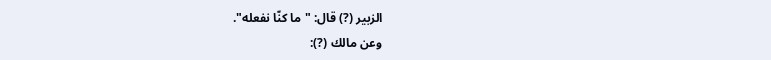الزبير (?) قال: "ما كنّا نفعله".
وعن مالك (?):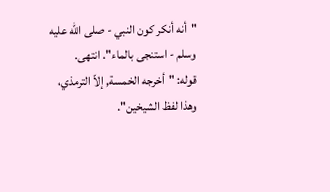"أنه أنكر كون النبي - صلى الله عليه وسلم - استنجى بالماء". انتهى.
قوله: "أخرجه الخمسة, إلاّ الترمذي، وهذا لفظ الشيخين".